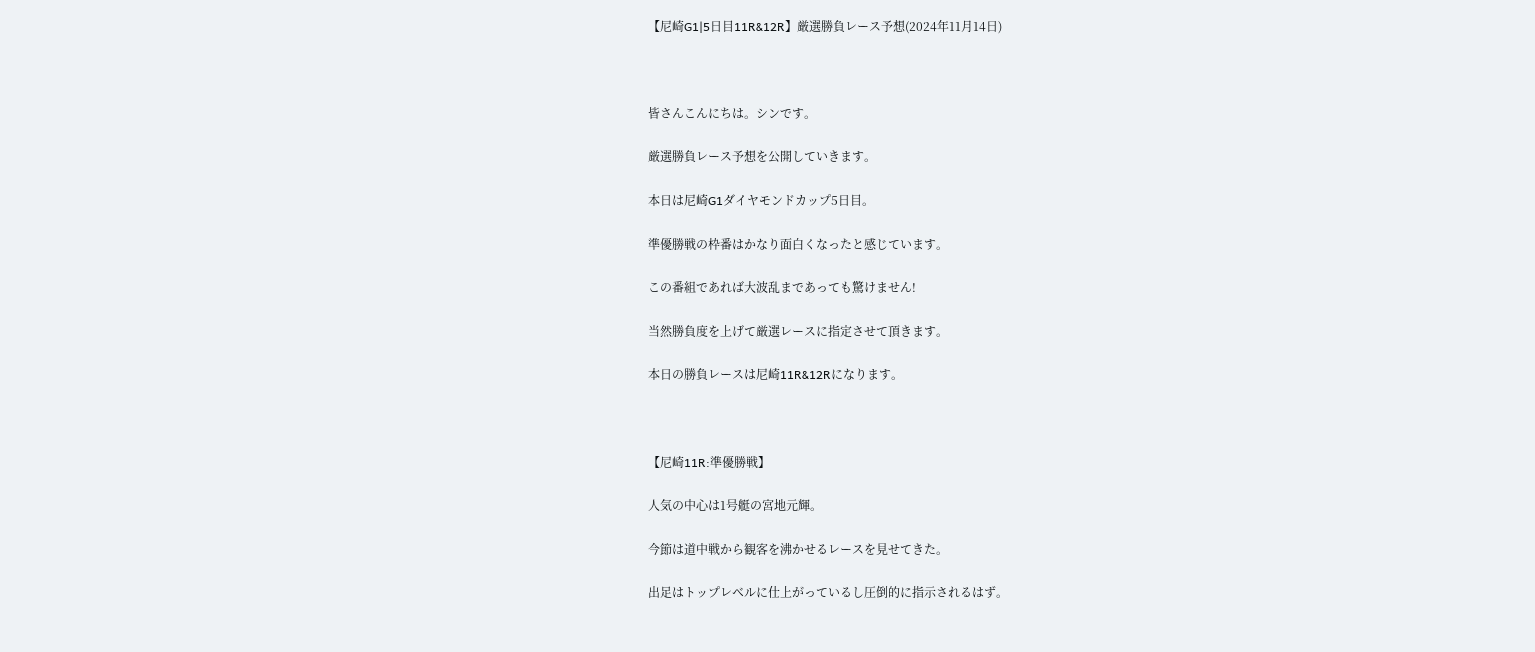【尼崎G1|5日目11R&12R】厳選勝負レース予想(2024年11月14日)



皆さんこんにちは。シンです。

厳選勝負レース予想を公開していきます。

本日は尼崎G1ダイヤモンドカップ5日目。

準優勝戦の枠番はかなり面白くなったと感じています。

この番組であれば大波乱まであっても驚けません!

当然勝負度を上げて厳選レースに指定させて頂きます。

本日の勝負レースは尼崎11R&12Rになります。



【尼崎11R:準優勝戦】

人気の中心は1号艇の宮地元輝。

今節は道中戦から観客を沸かせるレースを見せてきた。

出足はトップレベルに仕上がっているし圧倒的に指示されるはず。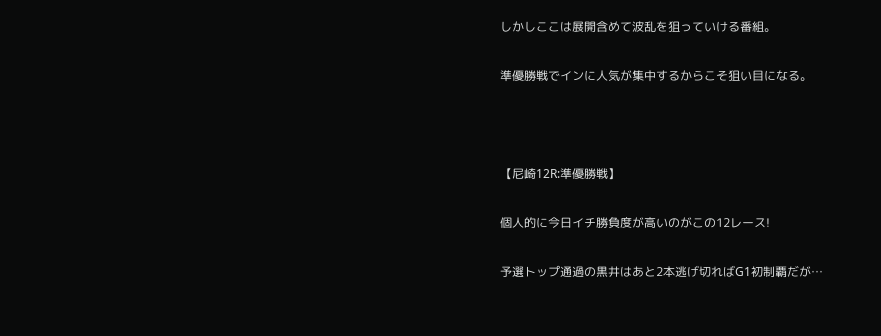しかしここは展開含めて波乱を狙っていける番組。

準優勝戦でインに人気が集中するからこそ狙い目になる。



【尼崎12R:準優勝戦】

個人的に今日イチ勝負度が高いのがこの12レース!

予選トップ通過の黒井はあと2本逃げ切ればG1初制覇だが…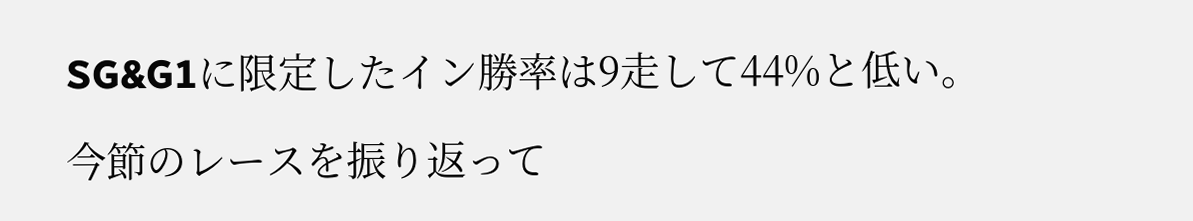SG&G1に限定したイン勝率は9走して44%と低い。

今節のレースを振り返って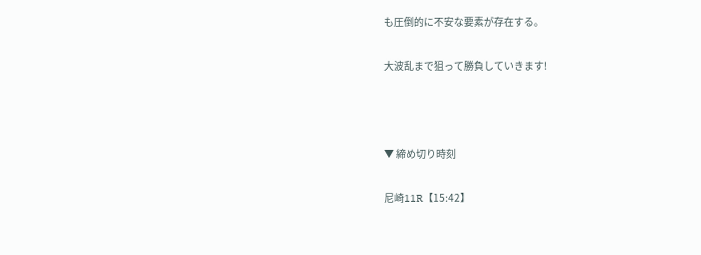も圧倒的に不安な要素が存在する。

大波乱まで狙って勝負していきます!



▼ 締め切り時刻

尼崎11R【15:42】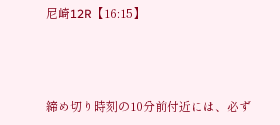尼崎12R【16:15】



締め切り時刻の10分前付近には、必ず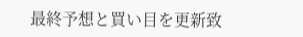最終予想と買い目を更新致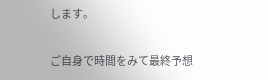します。

ご自身で時間をみて最終予想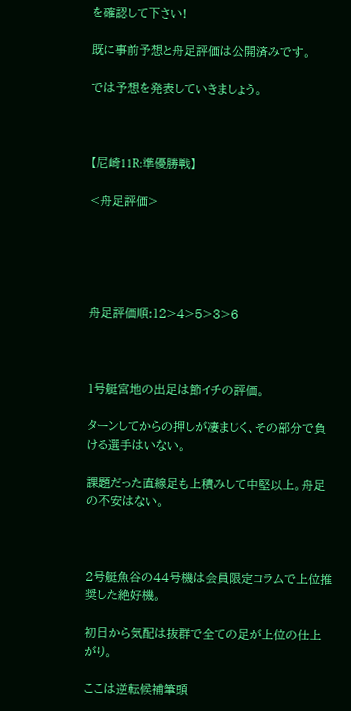を確認して下さい!

既に事前予想と舟足評価は公開済みです。

では予想を発表していきましょう。



【尼崎11R:準優勝戦】

<舟足評価>





舟足評価順:12>4>5>3>6



1号艇宮地の出足は節イチの評価。

ターンしてからの押しが凄まじく、その部分で負ける選手はいない。

課題だった直線足も上積みして中堅以上。舟足の不安はない。



2号艇魚谷の44号機は会員限定コラムで上位推奨した絶好機。

初日から気配は抜群で全ての足が上位の仕上がり。

ここは逆転候補筆頭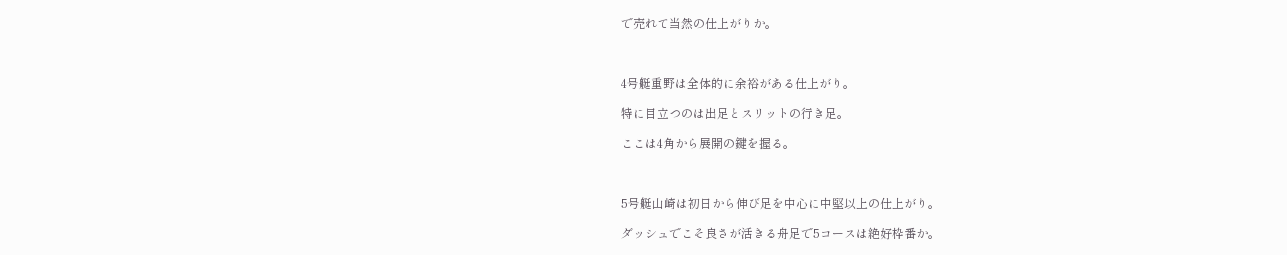で売れて当然の仕上がりか。



4号艇重野は全体的に余裕がある仕上がり。

特に目立つのは出足とスリットの行き足。

ここは4角から展開の鍵を握る。



5号艇山崎は初日から伸び足を中心に中堅以上の仕上がり。

ダッシュでこそ良さが活きる舟足で5コースは絶好枠番か。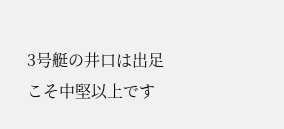3号艇の井口は出足こそ中堅以上です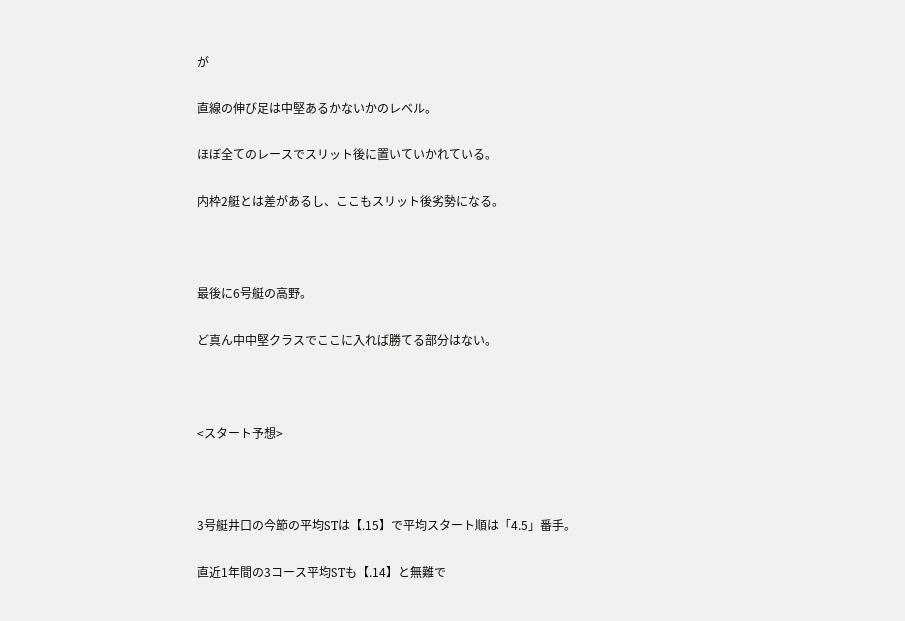が

直線の伸び足は中堅あるかないかのレベル。

ほぼ全てのレースでスリット後に置いていかれている。

内枠2艇とは差があるし、ここもスリット後劣勢になる。



最後に6号艇の高野。

ど真ん中中堅クラスでここに入れば勝てる部分はない。



<スタート予想>



3号艇井口の今節の平均STは【.15】で平均スタート順は「4.5」番手。

直近1年間の3コース平均STも【.14】と無難で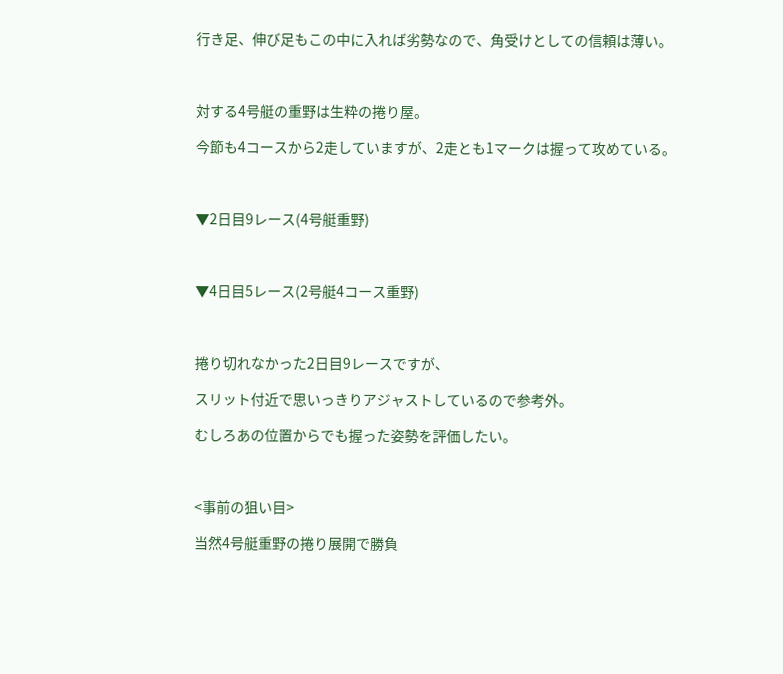行き足、伸び足もこの中に入れば劣勢なので、角受けとしての信頼は薄い。



対する4号艇の重野は生粋の捲り屋。

今節も4コースから2走していますが、2走とも1マークは握って攻めている。



▼2日目9レース(4号艇重野)



▼4日目5レース(2号艇4コース重野)



捲り切れなかった2日目9レースですが、

スリット付近で思いっきりアジャストしているので参考外。

むしろあの位置からでも握った姿勢を評価したい。



<事前の狙い目>

当然4号艇重野の捲り展開で勝負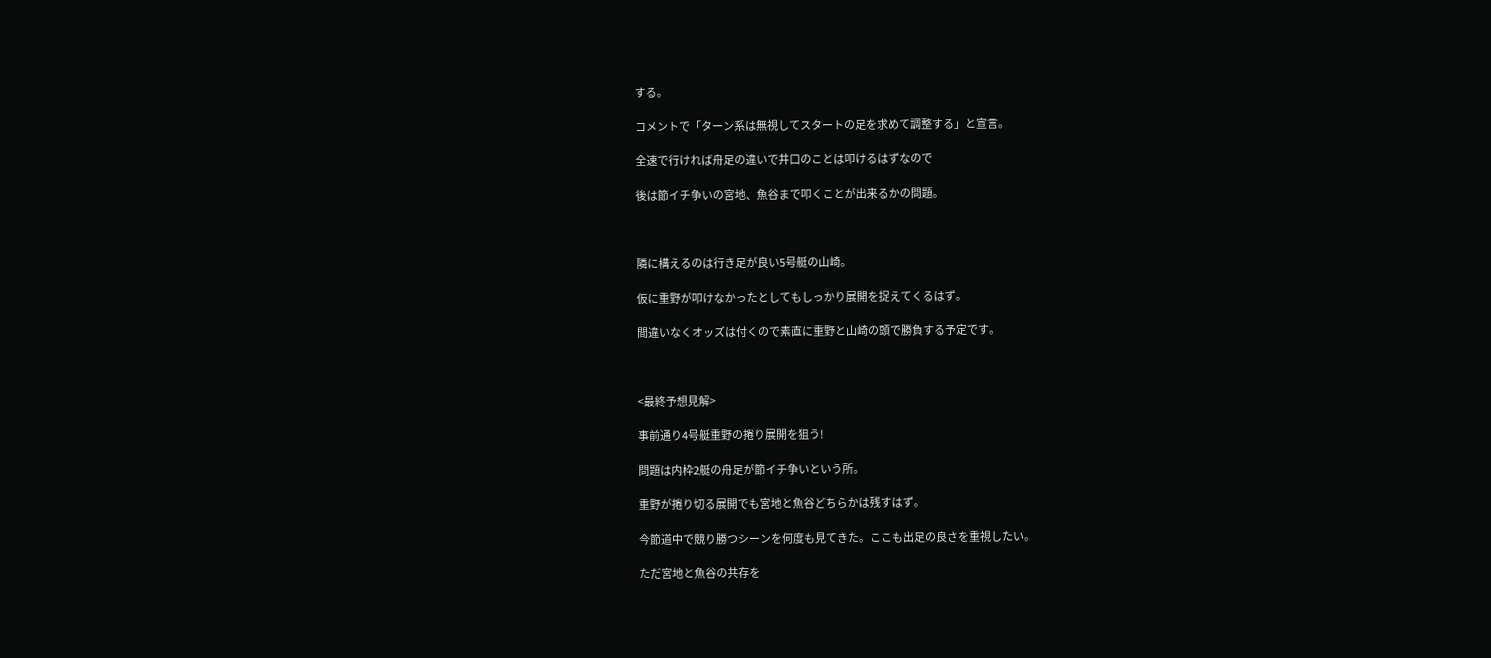する。

コメントで「ターン系は無視してスタートの足を求めて調整する」と宣言。

全速で行ければ舟足の違いで井口のことは叩けるはずなので

後は節イチ争いの宮地、魚谷まで叩くことが出来るかの問題。



隣に構えるのは行き足が良い5号艇の山崎。

仮に重野が叩けなかったとしてもしっかり展開を捉えてくるはず。

間違いなくオッズは付くので素直に重野と山崎の頭で勝負する予定です。



<最終予想見解>

事前通り4号艇重野の捲り展開を狙う!

問題は内枠2艇の舟足が節イチ争いという所。

重野が捲り切る展開でも宮地と魚谷どちらかは残すはず。

今節道中で競り勝つシーンを何度も見てきた。ここも出足の良さを重視したい。

ただ宮地と魚谷の共存を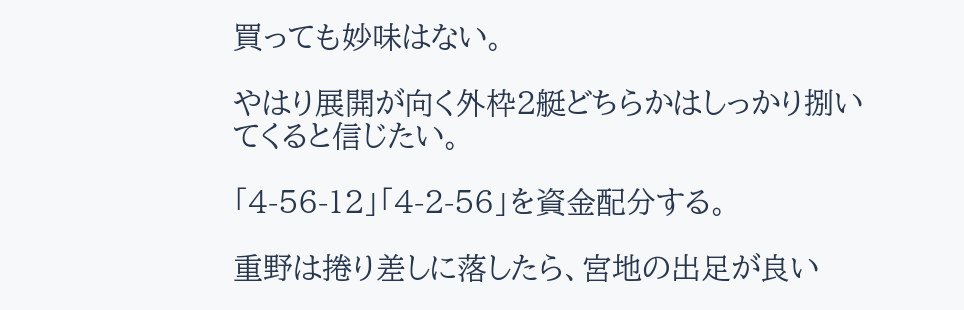買っても妙味はない。

やはり展開が向く外枠2艇どちらかはしっかり捌いてくると信じたい。

「4-56-12」「4-2-56」を資金配分する。

重野は捲り差しに落したら、宮地の出足が良い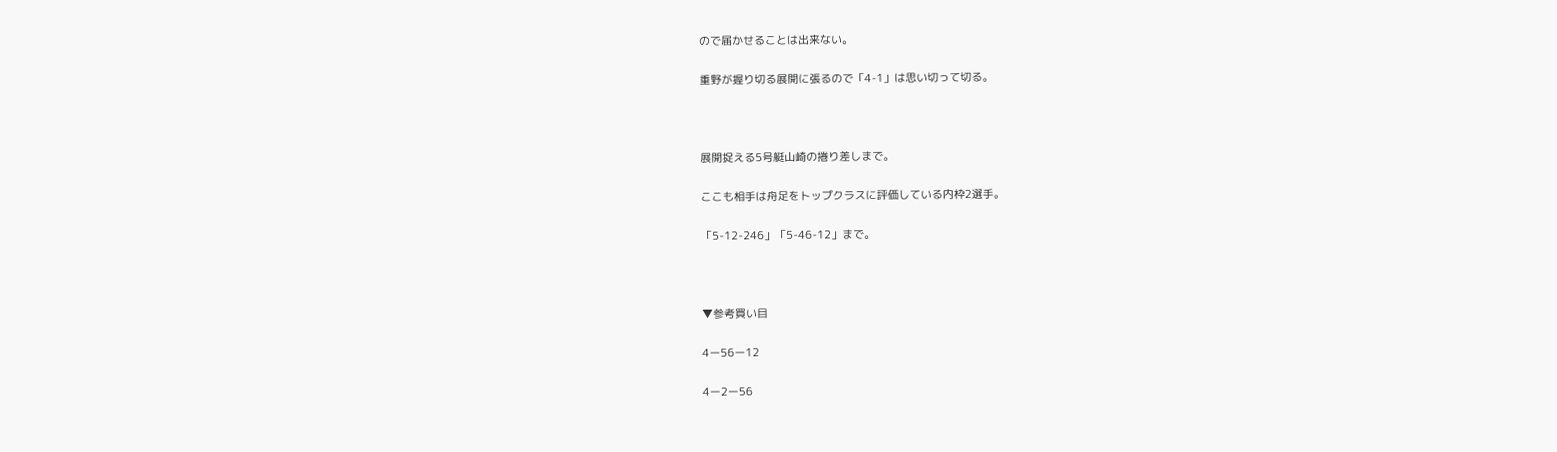ので届かせることは出来ない。

重野が握り切る展開に張るので「4-1」は思い切って切る。



展開捉える5号艇山崎の捲り差しまで。

ここも相手は舟足をトップクラスに評価している内枠2選手。

「5-12-246」「5-46-12」まで。



▼参考買い目

4ー56ー12

4ー2ー56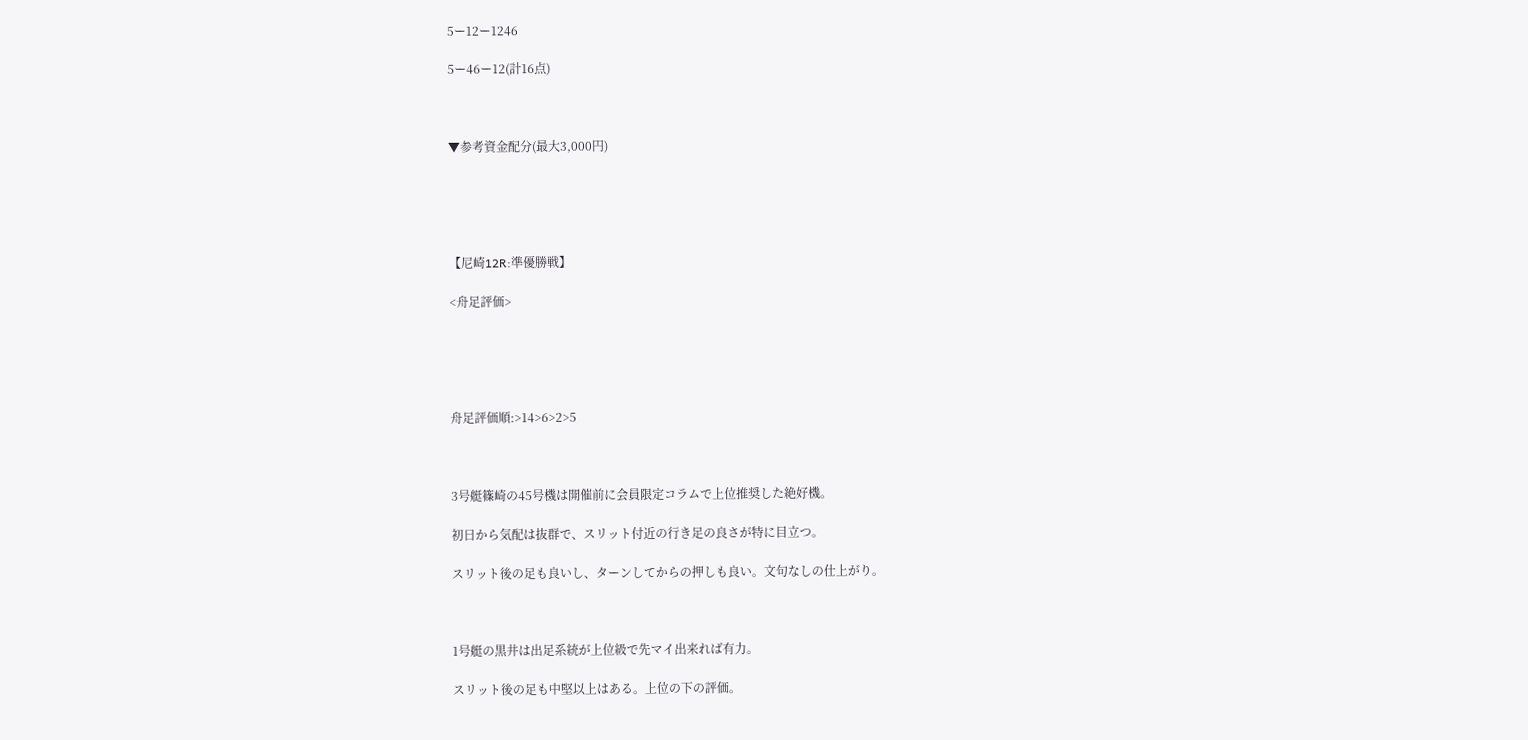5ー12ー1246

5ー46ー12(計16点)



▼参考資金配分(最大3,000円)





【尼崎12R:準優勝戦】

<舟足評価>





舟足評価順:>14>6>2>5



3号艇篠崎の45号機は開催前に会員限定コラムで上位推奨した絶好機。

初日から気配は抜群で、スリット付近の行き足の良さが特に目立つ。

スリット後の足も良いし、ターンしてからの押しも良い。文句なしの仕上がり。



1号艇の黒井は出足系統が上位級で先マイ出来れば有力。

スリット後の足も中堅以上はある。上位の下の評価。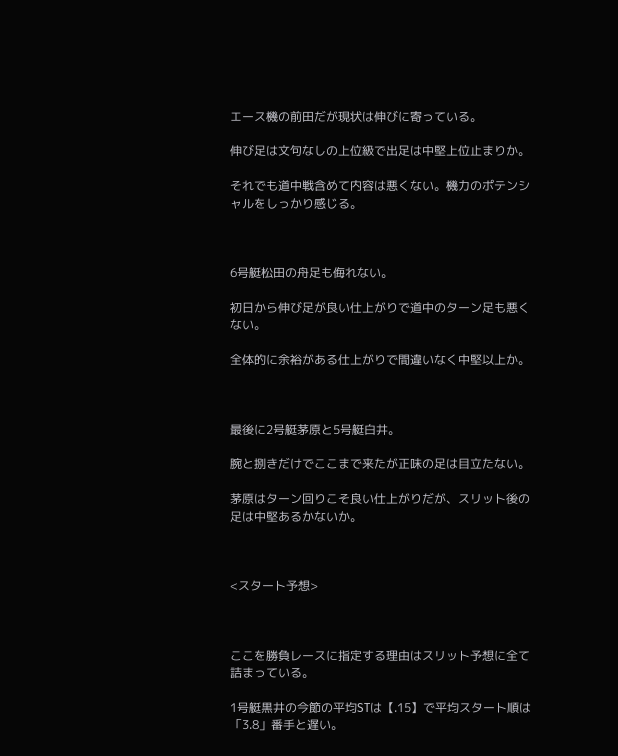エース機の前田だが現状は伸びに寄っている。

伸び足は文句なしの上位級で出足は中堅上位止まりか。

それでも道中戦含めて内容は悪くない。機力のポテンシャルをしっかり感じる。



6号艇松田の舟足も侮れない。

初日から伸び足が良い仕上がりで道中のターン足も悪くない。

全体的に余裕がある仕上がりで間違いなく中堅以上か。



最後に2号艇茅原と5号艇白井。

腕と捌きだけでここまで来たが正味の足は目立たない。

茅原はターン回りこそ良い仕上がりだが、スリット後の足は中堅あるかないか。



<スタート予想>



ここを勝負レースに指定する理由はスリット予想に全て詰まっている。

1号艇黒井の今節の平均STは【.15】で平均スタート順は「3.8」番手と遅い。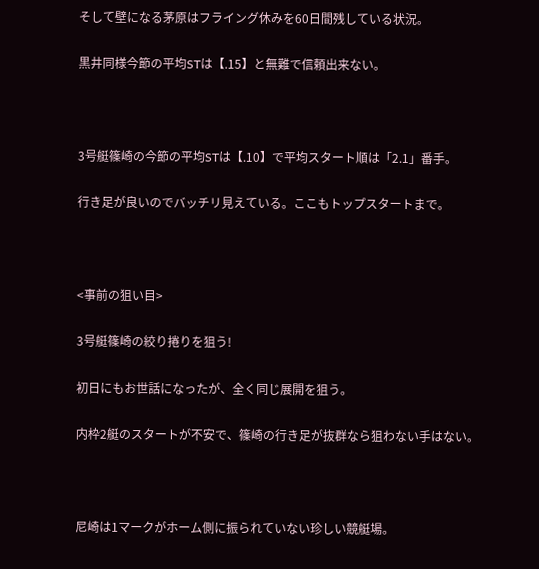そして壁になる茅原はフライング休みを60日間残している状況。

黒井同様今節の平均STは【.15】と無難で信頼出来ない。



3号艇篠崎の今節の平均STは【.10】で平均スタート順は「2.1」番手。

行き足が良いのでバッチリ見えている。ここもトップスタートまで。



<事前の狙い目>

3号艇篠崎の絞り捲りを狙う!

初日にもお世話になったが、全く同じ展開を狙う。

内枠2艇のスタートが不安で、篠崎の行き足が抜群なら狙わない手はない。



尼崎は1マークがホーム側に振られていない珍しい競艇場。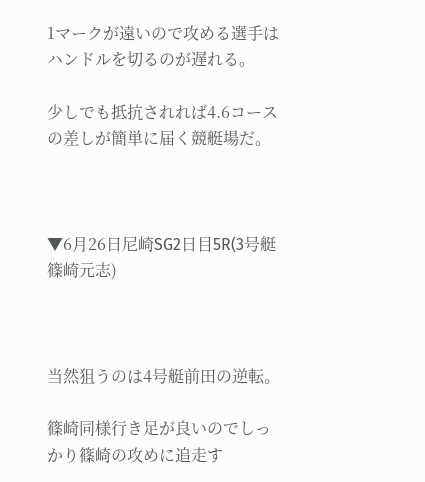1マークが遠いので攻める選手はハンドルを切るのが遅れる。

少しでも抵抗されれば4.6コースの差しが簡単に届く競艇場だ。



▼6月26日尼崎SG2日目5R(3号艇篠崎元志)



当然狙うのは4号艇前田の逆転。

篠崎同様行き足が良いのでしっかり篠崎の攻めに追走す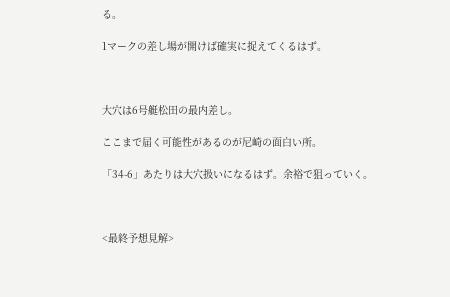る。

1マークの差し場が開けば確実に捉えてくるはず。



大穴は6号艇松田の最内差し。

ここまで届く可能性があるのが尼崎の面白い所。

「34-6」あたりは大穴扱いになるはず。余裕で狙っていく。



<最終予想見解>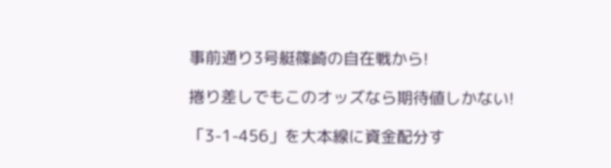事前通り3号艇篠崎の自在戦から!

捲り差しでもこのオッズなら期待値しかない!

「3-1-456」を大本線に資金配分す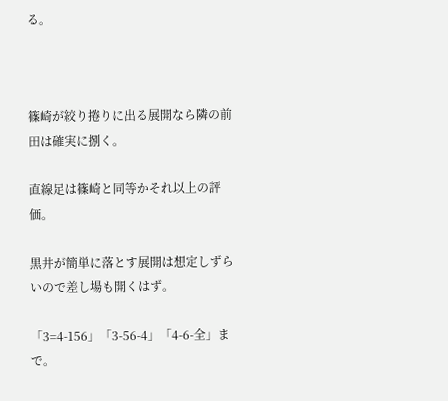る。



篠崎が絞り捲りに出る展開なら隣の前田は確実に捌く。

直線足は篠崎と同等かそれ以上の評価。

黒井が簡単に落とす展開は想定しずらいので差し場も開くはず。

「3=4-156」「3-56-4」「4-6-全」まで。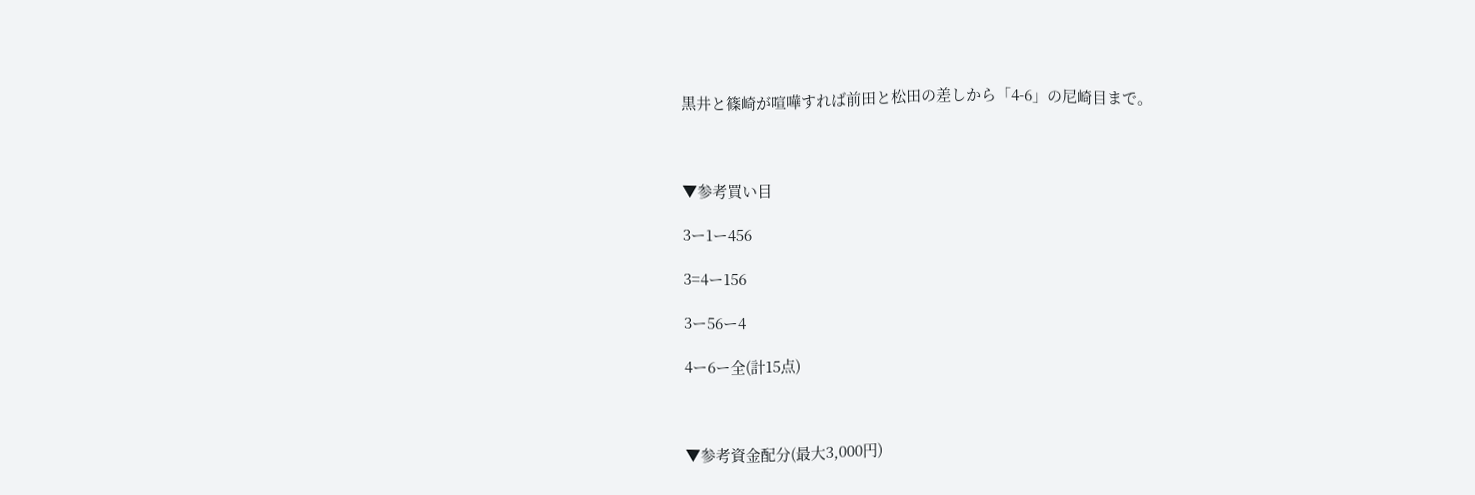黒井と篠崎が喧嘩すれば前田と松田の差しから「4-6」の尼崎目まで。



▼参考買い目

3ー1ー456

3=4ー156

3ー56ー4

4ー6ー全(計15点)



▼参考資金配分(最大3,000円)